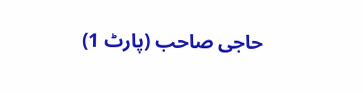حاجی صاحب (پارٹ 1)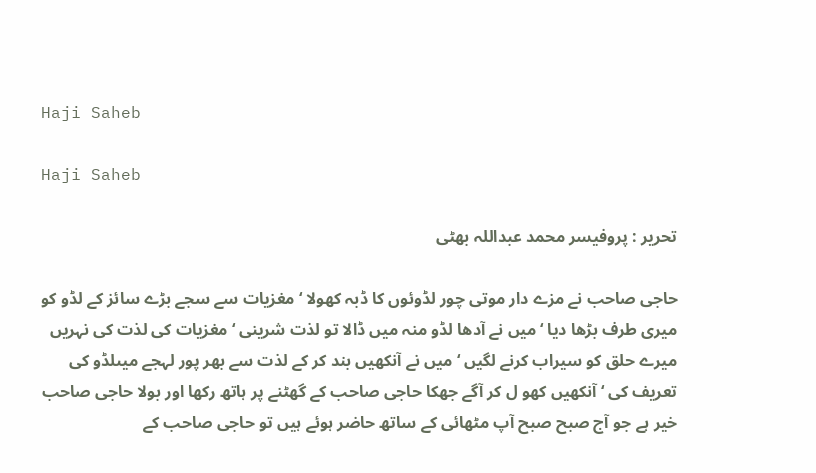Haji Saheb

Haji Saheb

تحریر : پروفیسر محمد عبداللہ بھٹی

حاجی صاحب نے مزے دار موتی چور لڈوئوں کا ڈبہ کھولا ‘ مغزیات سے سجے بڑے سائز کے لڈو کو میری طرف بڑھا دیا ‘میں نے آدھا لڈو منہ میں ڈالا تو لذت شرینی ‘مغزیات کی لذت کی نہریں میرے حلق کو سیراب کرنے لگیں ‘ میں نے آنکھیں بند کر کے لذت سے بھر پور لہجے میںلڈو کی تعریف کی ‘ آنکھیں کھو ل کر آگے جھکا حاجی صاحب کے گھٹنے پر ہاتھ رکھا اور بولا حاجی صاحب خیر ہے جو آج صبح صبح آپ مٹھائی کے ساتھ حاضر ہوئے ہیں تو حاجی صاحب کے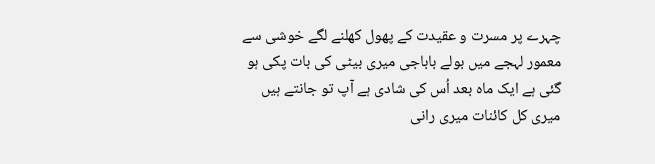چہرے پر مسرت و عقیدت کے پھول کھلنے لگے خوشی سے معمور لہجے میں بولے باباجی میری بیٹی کی بات پکی ہو گئی ہے ایک ماہ بعد اُس کی شادی ہے آپ تو جانتے ہیں میری کل کائنات میری رانی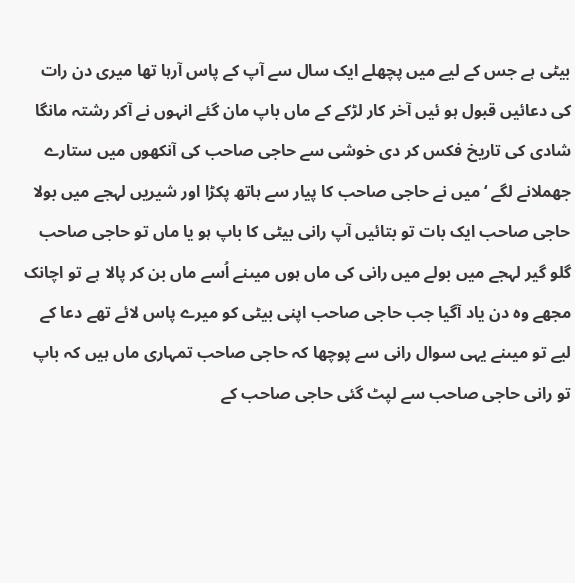بیٹی ہے جس کے لیے میں پچھلے ایک سال سے آپ کے پاس آرہا تھا میری دن رات کی دعائیں قبول ہو ئیں آخر کار لڑکے کے ماں باپ مان گئے انہوں نے آکر رشتہ مانگا شادی کی تاریخ فکس کر دی خوشی سے حاجی صاحب کی آنکھوں میں ستارے جھملانے لگے ‘ میں نے حاجی صاحب کا پیار سے ہاتھ پکڑا اور شیریں لہجے میں بولا حاجی صاحب ایک بات تو بتائیں آپ رانی بیٹی کا باپ ہو یا ماں تو حاجی صاحب گلو گیر لہجے میں بولے میں رانی کی ماں ہوں میںنے اُسے ماں بن کر پالا ہے تو اچانک مجھے وہ دن یاد آگیا جب حاجی صاحب اپنی بیٹی کو میرے پاس لائے تھے دعا کے لیے تو میںنے یہی سوال رانی سے پوچھا کہ حاجی صاحب تمہاری ماں ہیں کہ باپ تو رانی حاجی صاحب سے لپٹ گئی حاجی صاحب کے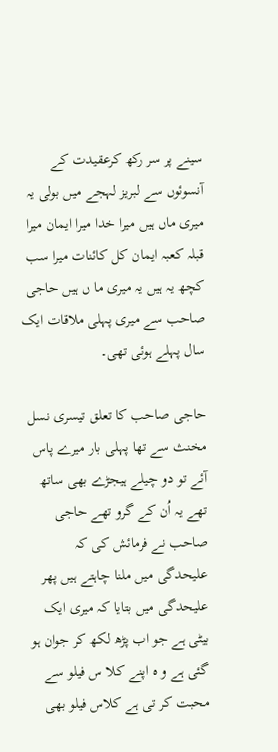سینے پر سر رکھ کرعقیدت کے آنسوئوں سے لبریز لہجے میں بولی یہ میری ماں ہیں میرا خدا میرا ایمان میرا قبلہ کعبہ ایمان کل کائنات میرا سب کچھ یہ ہیں یہ میری ما ں ہیں حاجی صاحب سے میری پہلی ملاقات ایک سال پہلے ہوئی تھی۔

حاجی صاحب کا تعلق تیسری نسل مخنث سے تھا پہلی بار میرے پاس آئے تو دو چیلے ہیجڑے بھی ساتھ تھے یہ اُن کے گرو تھے حاجی صاحب نے فرمائش کی کہ علیحدگی میں ملنا چاہتے ہیں پھر علیحدگی میں بتایا کہ میری ایک بیٹی ہے جو اب پڑھ لکھ کر جوان ہو گئی ہے و ہ اپنے کلا س فیلو سے محبت کر تی ہے کلاس فیلو بھی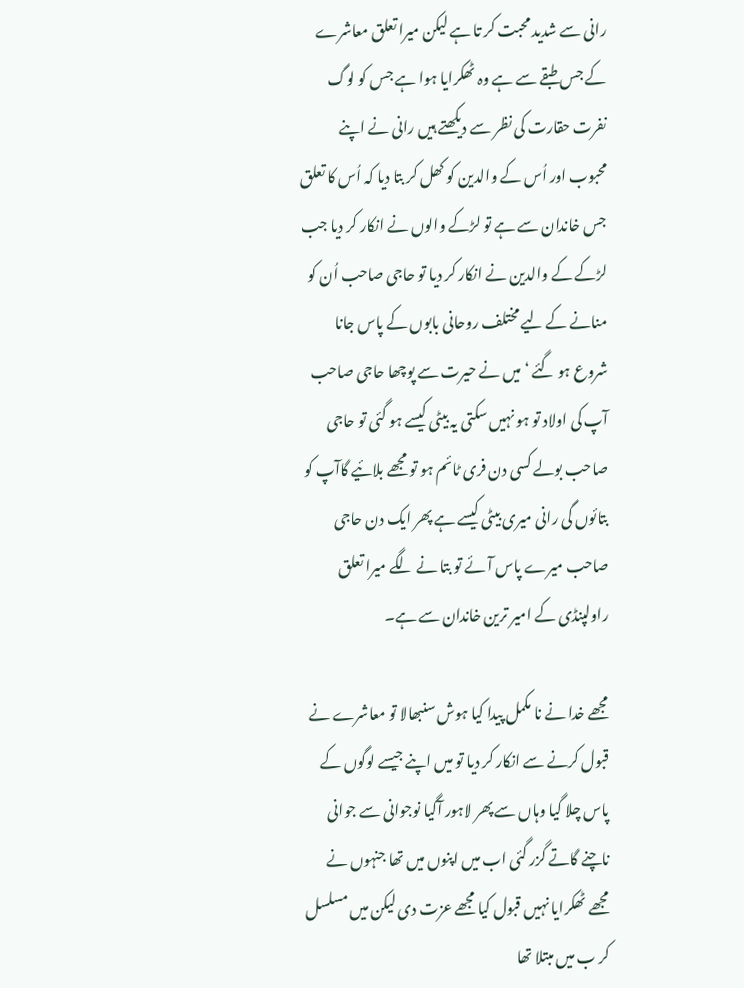رانی سے شدید محبت کر تا ہے لیکن میرا تعلق معاشرے کے جس طبقے سے ہے وہ ٹھکرایا ہوا ہے جس کو لوگ نفرت حقارت کی نظر سے دیکھتے ہیں رانی نے اپنے محبوب اور اُس کے والدین کو کھل کر بتا دیا کہ اُس کا تعلق جس خاندان سے ہے تو لڑکے والوں نے انکار کر دیا جب لڑکے کے والدین نے انکار کر دیا تو حاجی صاحب اُن کو منانے کے لیے مختلف روحانی بابوں کے پاس جانا شروع ہو گئے ‘ میں نے حیرت سے پوچھا حاجی صاحب آپ کی اولاد تو ہو نہیں سکتی یہ بیٹی کیسے ہو گئی تو حاجی صاحب بولے کسی دن فری ٹائم ہو تو مجھے بلائیے گاآپ کو بتائوں گی رانی میری بیٹی کیسے ہے پھر ایک دن حاجی صاحب میرے پاس آئے تو بتا نے لگے میرا تعلق راولپنڈی کے امیر ترین خاندان سے ہے۔

مجھے خدا نے نا مکمل پیدا کیا ہوش سنبھالا تو معاشرے نے قبول کرنے سے انکار کر دیا تو میں اپنے جیسے لوگوں کے پاس چلا گیا وہاں سے پھر لاہور آگیا نوجوانی سے جوانی ناچنے گاتے گزر گئی اب میں اپنوں میں تھا جنہوں نے مجھے ٹھکرایا نہیں قبول کیا مجھے عزت دی لیکن میں مسلسل کر ب میں مبتلا تھا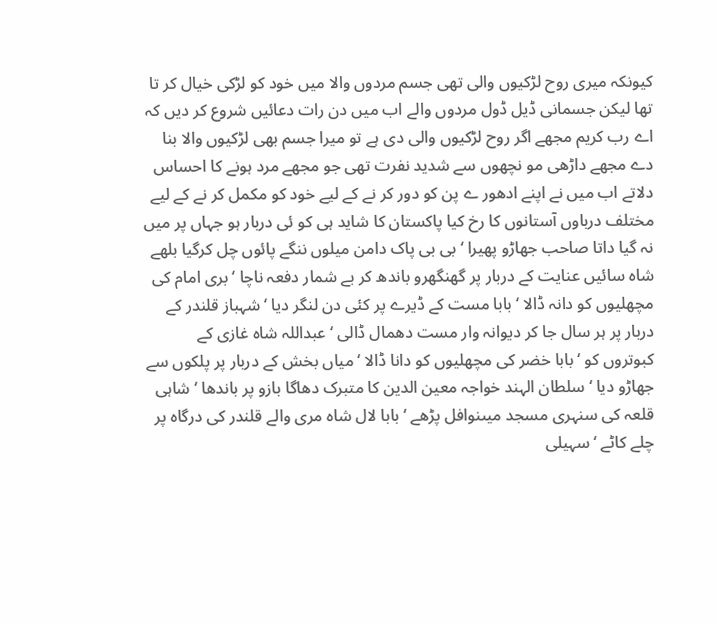کیونکہ میری روح لڑکیوں والی تھی جسم مردوں والا میں خود کو لڑکی خیال کر تا تھا لیکن جسمانی ڈیل ڈول مردوں والے اب میں دن رات دعائیں شروع کر دیں کہ اے رب کریم مجھے اگر روح لڑکیوں والی دی ہے تو میرا جسم بھی لڑکیوں والا بنا دے مجھے داڑھی مو نچھوں سے شدید نفرت تھی جو مجھے مرد ہونے کا احساس دلاتے اب میں نے اپنے ادھور ے پن کو دور کر نے کے لیے خود کو مکمل کر نے کے لیے مختلف درباوں آستانوں کا رخ کیا پاکستان کا شاید ہی کو ئی دربار ہو جہاں پر میں نہ گیا داتا صاحب جھاڑو پھیرا ‘ بی بی پاک دامن میلوں ننگے پائوں چل کرگیا بلھے شاہ سائیں عنایت کے دربار پر گھنگھرو باندھ کر بے شمار دفعہ ناچا ‘ بری امام کی مچھلیوں کو دانہ ڈالا ‘ بابا مست کے ڈیرے پر کئی دن لنگر دیا ‘ شہباز قلندر کے دربار پر ہر سال جا کر دیوانہ وار مست دھمال ڈالی ‘ عبداللہ شاہ غازی کے کبوتروں کو ‘ بابا خضر کی مچھلیوں کو دانا ڈالا ‘ میاں بخش کے دربار پر پلکوں سے جھاڑو دیا ‘ سلطان الہند خواجہ معین الدین کا متبرک دھاگا بازو پر باندھا ‘ شاہی قلعہ کی سنہری مسجد میںنوافل پڑھے ‘ بابا لال شاہ مری والے قلندر کی درگاہ پر چلے کاٹے ‘ سہیلی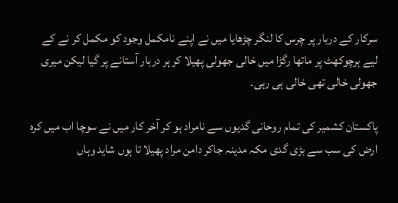سرکار کے دربار پر چرس کا لنگر چڑھایا میں نے اپنے نامکمل وجود کو مکمل کر نے کے لیے ہرچوکھٹ پر ماتھا رگڑا میں خالی جھولی پھیلا کر ہر دربار آستانے پر گیا لیکن میری جھولی خالی تھی خالی ہی رہی۔

پاکستان کشمیر کی تمام روحانی گدیوں سے نامراد ہو کر آخر کار میں نے سوچا اب میں کرہ ارض کی سب سے بڑی گدی مکہ مدینہ جاکر دامن مراد پھیلا تا ہوں شاید وہاں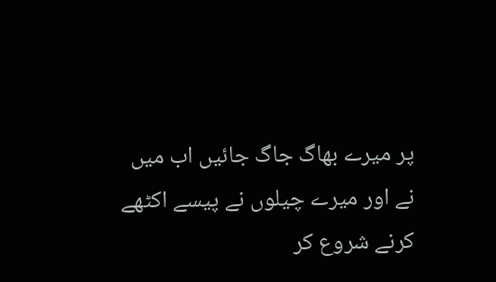پر میرے بھاگ جاگ جائیں اب میں نے اور میرے چیلوں نے پیسے اکٹھے کرنے شروع کر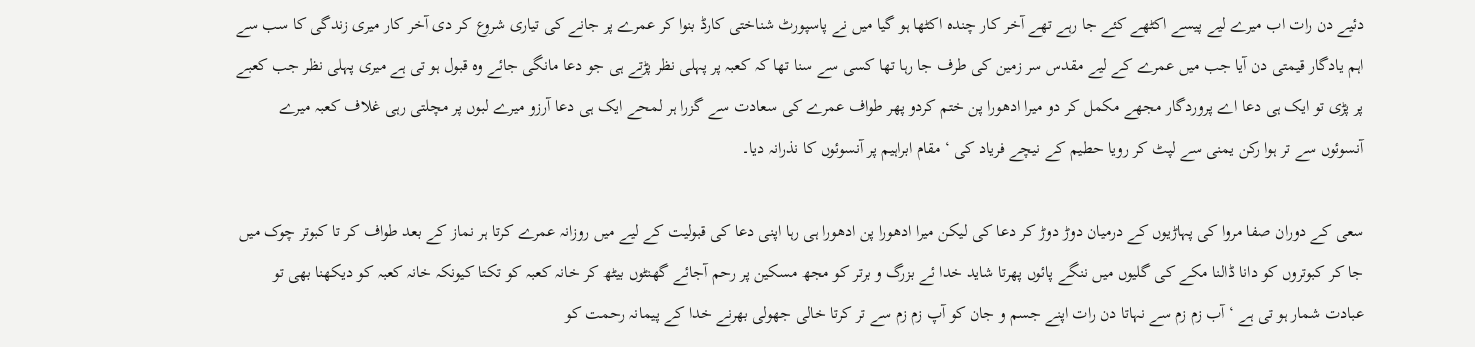دئیے دن رات اب میرے لیے پیسے اکٹھے کئے جا رہے تھے آخر کار چندہ اکٹھا ہو گیا میں نے پاسپورٹ شناختی کارڈ بنوا کر عمرے پر جانے کی تیاری شروع کر دی آخر کار میری زندگی کا سب سے اہم یادگار قیمتی دن آیا جب میں عمرے کے لیے مقدس سر زمین کی طرف جا رہا تھا کسی سے سنا تھا کہ کعبہ پر پہلی نظر پڑتے ہی جو دعا مانگی جائے وہ قبول ہو تی ہے میری پہلی نظر جب کعبے پر پڑی تو ایک ہی دعا اے پروردگار مجھے مکمل کر دو میرا ادھورا پن ختم کردو پھر طواف عمرے کی سعادت سے گزرا ہر لمحے ایک ہی دعا آرزو میرے لبوں پر مچلتی رہی غلاف کعبہ میرے آنسوئوں سے تر ہوا رکن یمنی سے لپٹ کر رویا حطیم کے نیچے فریاد کی ‘ مقام ابراہیم پر آنسوئوں کا نذرانہ دیا۔

سعی کے دوران صفا مروا کی پہاڑیوں کے درمیان دوڑ دوڑ کر دعا کی لیکن میرا ادھورا پن ادھورا ہی رہا اپنی دعا کی قبولیت کے لیے میں روزانہ عمرے کرتا ہر نماز کے بعد طواف کر تا کبوتر چوک میں جا کر کبوتروں کو دانا ڈالنا مکے کی گلیوں میں ننگے پائوں پھرتا شاید خدا ئے بزرگ و برتر کو مجھ مسکین پر رحم آجائے گھنٹوں بیٹھ کر خانہ کعبہ کو تکتا کیونکہ خانہ کعبہ کو دیکھنا بھی تو عبادت شمار ہو تی ہے ‘ آب زم زم سے نہاتا دن رات اپنے جسم و جان کو آپ زم زم سے تر کرتا خالی جھولی بھرنے خدا کے پیمانہ رحمت کو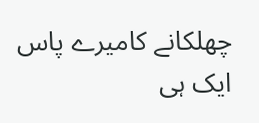چھلکانے کامیرے پاس ایک ہی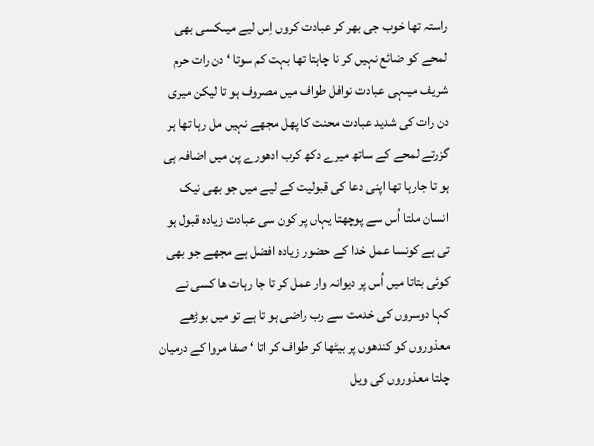راستہ تھا خوب جی بھر کر عبادت کروں اِس لیے میںکسی بھی لمحے کو ضائع نہیں کر نا چاہتا تھا بہت کم سوتا ‘ دن رات حرم شریف میںہی عبادت نوافل طواف میں مصروف ہو تا لیکن میری دن رات کی شدید عبادت محنت کا پھل مجھے نہیں مل رہا تھا ہر گزرتے لمحے کے ساتھ میرے دکھ کرب ادھورے پن میں اضافہ ہی ہو تا جارہا تھا اپنی دعا کی قبولیت کے لیے میں جو بھی نیک انسان ملتا اُس سے پوچھتا یہاں پر کون سی عبادت زیادہ قبول ہو تی ہے کونسا عمل خدا کے حضور زیادہ افضل ہے مجھے جو بھی کوئی بتاتا میں اُس پر دیوانہ وار عمل کر تا جا رہات ھا کسی نے کہا دوسروں کی خدمت سے رب راضی ہو تا ہے تو میں بوڑھے معذوروں کو کندھوں پر بیٹھا کر طواف کر اتا ‘ صفا مروا کے درمیان چلتا معذوروں کی ویل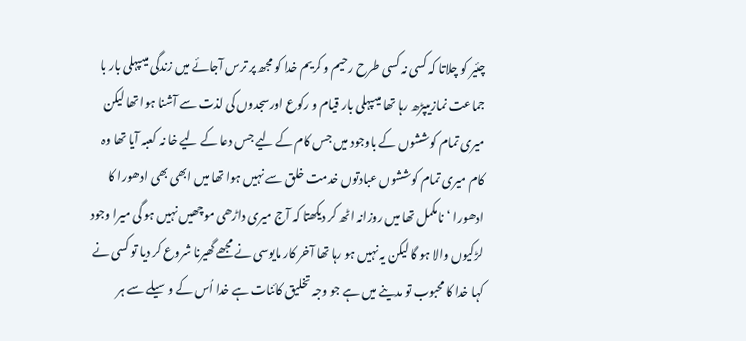چئیر کو چلاتا کہ کسی نہ کسی طرح رحیم و کریم خدا کو مجھ پر ترس آجائے میں زندگی میںپہلی بار با جماعت نمازیںپڑھ رہا تھا میںپہلی بار قیام و رکوع اورسجدوں کی لذت سے آشنا ہوا تھا لیکن میری تمام کوششوں کے باوجود میں جس کام کے لیے جس دعا کے لیے خا نہ کعبہ آیا تھا وہ کام میری تمام کوششوں عبادتوں خدمت خلق سے نہیں ہوا تھا میں ابھی بھی ادھورا کا ادھورا ‘نامکمل تھا میں روزانہ اٹھ کر دیکھتا کہ آج میری داڑھی موچھیں نہیں ہو گی میرا وجود لڑکیوں والا ہو گا لیکن یہ نہیں ہو رہا تھا آخر کار مایوسی نے مجھے گھیرنا شروع کر دیا تو کسی نے کہا خدا کا محبوب تو مدینے میں ہے جو وجہ تخلیق کائنات ہے خدا اُس کے وسیلے سے ہر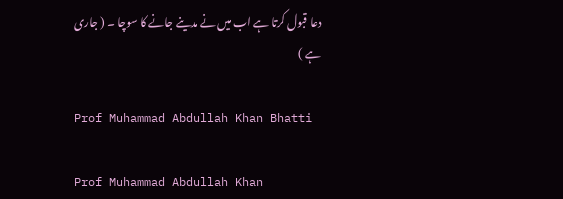دعا قبول کرتا ہے اب میں نے مدینے جانے کا سوچا ۔ ( جاری ہے )

Prof Muhammad Abdullah Khan Bhatti

Prof Muhammad Abdullah Khan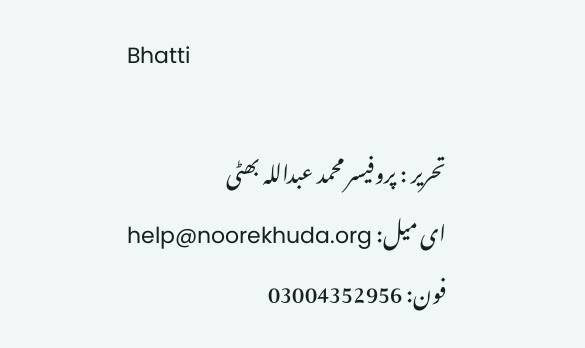Bhatti

تحریر : پروفیسر محمد عبداللہ بھٹی
ای میل: help@noorekhuda.org
فون: 03004352956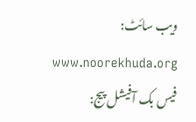ویب سائٹ: www.noorekhuda.org
فیس بک آفیشل پیج: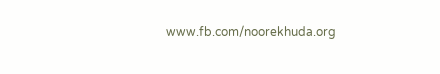www.fb.com/noorekhuda.org